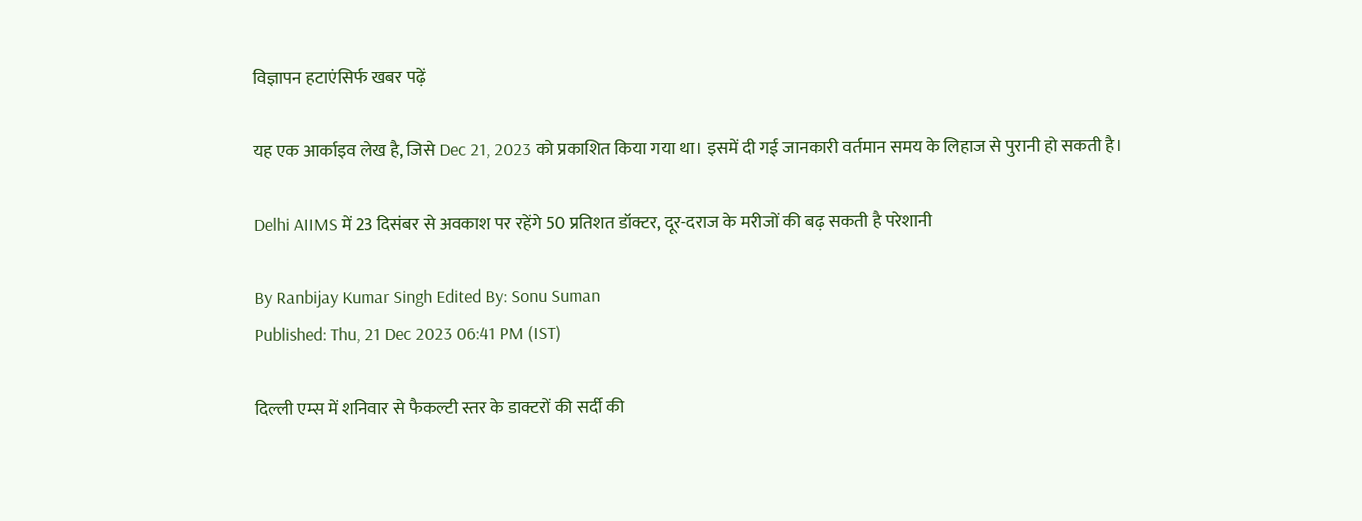विज्ञापन हटाएंसिर्फ खबर पढ़ें

यह एक आर्काइव लेख है, जिसे Dec 21, 2023 को प्रकाशित किया गया था। इसमें दी गई जानकारी वर्तमान समय के लिहाज से पुरानी हो सकती है।

Delhi AIIMS में 23 दिसंबर से अवकाश पर रहेंगे 50 प्रतिशत डॉक्टर, दूर-दराज के मरीजों की बढ़ सकती है परेशानी

By Ranbijay Kumar Singh Edited By: Sonu Suman
Published: Thu, 21 Dec 2023 06:41 PM (IST)

दिल्ली एम्स में शनिवार से फैकल्टी स्तर के डाक्टरों की सर्दी की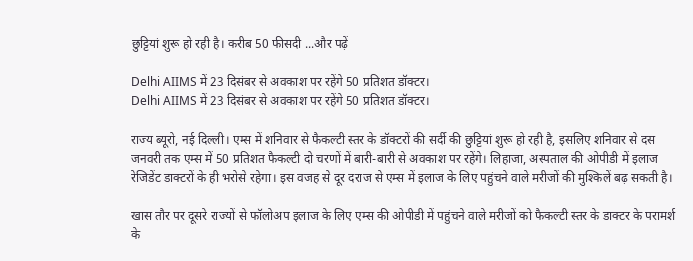छुट्टियां शुरू हो रही है। करीब 50 फीसदी ...और पढ़ें

Delhi AIIMS में 23 दिसंबर से अवकाश पर रहेंगे 50 प्रतिशत डॉक्टर।
Delhi AIIMS में 23 दिसंबर से अवकाश पर रहेंगे 50 प्रतिशत डॉक्टर।

राज्य ब्यूरो, नई दिल्ली। एम्स में शनिवार से फैकल्टी स्तर के डॉक्टरों की सर्दी की छुट्टियां शुरू हो रही है, इसलिए शनिवार से दस जनवरी तक एम्स में 50 प्रतिशत फैकल्टी दो चरणों में बारी-बारी से अवकाश पर रहेंगे। लिहाजा, अस्पताल की ओपीडी में इलाज रेजिडेंट डाक्टरों के ही भरोसे रहेगा। इस वजह से दूर दराज से एम्स में इलाज के लिए पहुंचने वाले मरीजों की मुश्किलें बढ़ सकती है।

खास तौर पर दूसरे राज्यों से फॉलोअप इलाज के लिए एम्स की ओपीडी में पहुंचने वाले मरीजों को फैकल्टी स्तर के डाक्टर के परामर्श के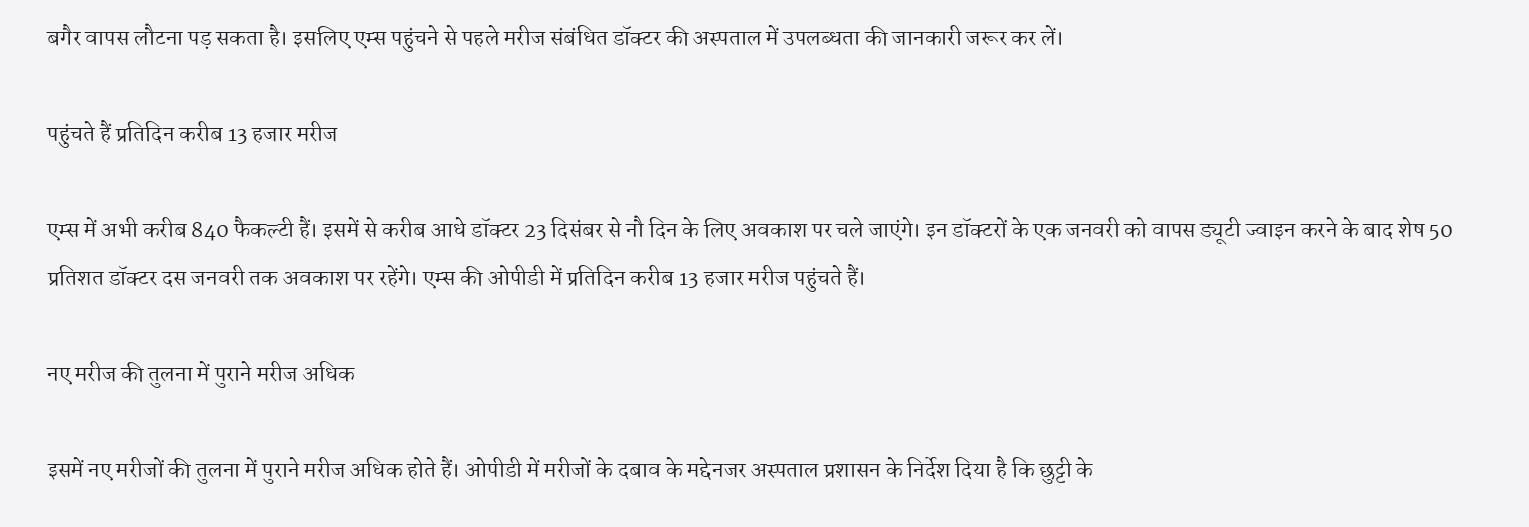बगैर वापस लौटना पड़ सकता है। इसलिए एम्स पहुंचने से पहले मरीज संबंधित डॉक्टर की अस्पताल में उपलब्धता की जानकारी जरूर कर लें।

पहुंचते हैं प्रतिदिन करीब 13 हजार मरीज

एम्स में अभी करीब 840 फैकल्टी हैं। इसमें से करीब आधे डॉक्टर 23 दिसंबर से नौ दिन के लिए अवकाश पर चले जाएंगे। इन डॉक्टरों के एक जनवरी को वापस ड्यूटी ज्वाइन करने के बाद शेष 50 प्रतिशत डॉक्टर दस जनवरी तक अवकाश पर रहेंगे। एम्स की ओपीडी में प्रतिदिन करीब 13 हजार मरीज पहुंचते हैं।

नए मरीज की तुलना में पुराने मरीज अधिक

इसमें नए मरीजों की तुलना में पुराने मरीज अधिक होते हैं। ओपीडी में मरीजों के दबाव के मद्देनजर अस्पताल प्रशासन के निर्देश दिया है कि छुट्टी के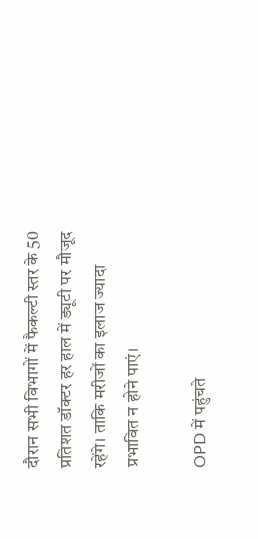दौरान सभी विभागों में फैकल्टी स्तर के 50 प्रतिशत डॉक्टर हर हाल में ड्यूटी पर मौजूद रहेंगे। ताकि मरीजों का इलाज ज्यादा प्रभावित न होने पाएं।

OPD में पहुंचते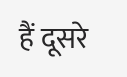हैं दूसरे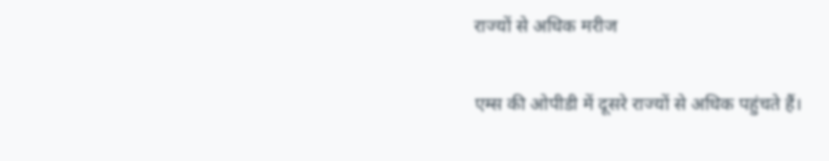राज्यों से अधिक मरीज

एम्स की ओपीडी में दूसरे राज्यों से अधिक पहुंचते हैं।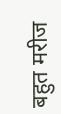बहुत मरीज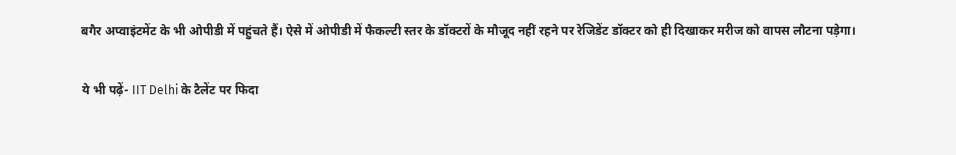बगैर अप्वाइंटमेंट के भी ओपीडी में पहुंचते हैं। ऐसे में ओपीडी में फैकल्टी स्तर के डॉक्टरों के मौजूद नहीं रहने पर रेजिडेंट डॉक्टर को ही दिखाकर मरीज को वापस लौटना पड़ेगा।

ये भी पढ़ें- IIT Delhi के टैलेंट पर फिदा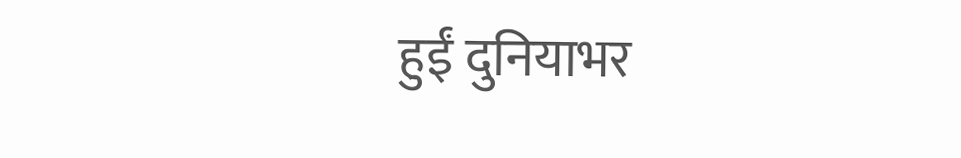हुईं दुनियाभर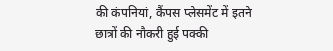की कंपनियां, कैंपस प्लेसमेंट में इतने छात्रों की नौकरी हुई पक्की